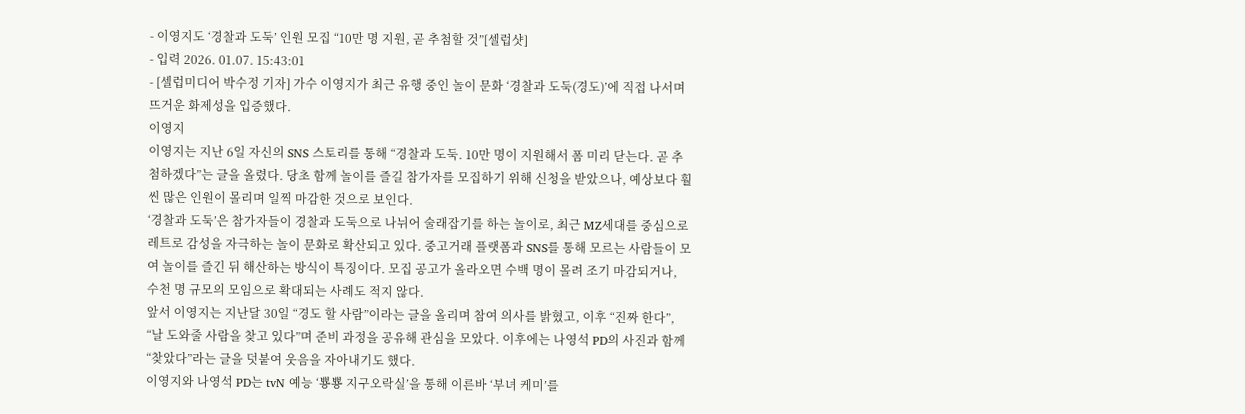- 이영지도 ‘경찰과 도둑’ 인원 모집 “10만 명 지원, 곧 추첨할 것”[셀럽샷]
- 입력 2026. 01.07. 15:43:01
- [셀럽미디어 박수정 기자] 가수 이영지가 최근 유행 중인 놀이 문화 ‘경찰과 도둑(경도)’에 직접 나서며 뜨거운 화제성을 입증했다.
이영지
이영지는 지난 6일 자신의 SNS 스토리를 통해 “경찰과 도둑. 10만 명이 지원해서 폼 미리 닫는다. 곧 추첨하겠다”는 글을 올렸다. 당초 함께 놀이를 즐길 참가자를 모집하기 위해 신청을 받았으나, 예상보다 훨씬 많은 인원이 몰리며 일찍 마감한 것으로 보인다.
‘경찰과 도둑’은 참가자들이 경찰과 도둑으로 나뉘어 술래잡기를 하는 놀이로, 최근 MZ세대를 중심으로 레트로 감성을 자극하는 놀이 문화로 확산되고 있다. 중고거래 플랫폼과 SNS를 통해 모르는 사람들이 모여 놀이를 즐긴 뒤 해산하는 방식이 특징이다. 모집 공고가 올라오면 수백 명이 몰려 조기 마감되거나, 수천 명 규모의 모임으로 확대되는 사례도 적지 않다.
앞서 이영지는 지난달 30일 “경도 할 사람”이라는 글을 올리며 참여 의사를 밝혔고, 이후 “진짜 한다”, “날 도와줄 사람을 찾고 있다”며 준비 과정을 공유해 관심을 모았다. 이후에는 나영석 PD의 사진과 함께 “찾았다”라는 글을 덧붙여 웃음을 자아내기도 했다.
이영지와 나영석 PD는 tvN 예능 ‘뿅뿅 지구오락실’을 통해 이른바 ‘부녀 케미’를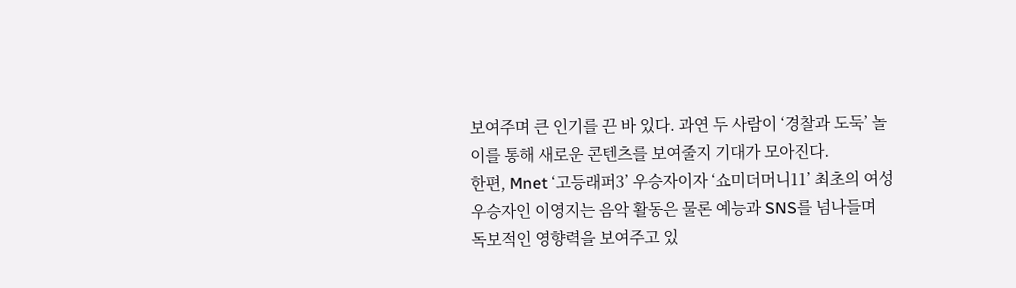보여주며 큰 인기를 끈 바 있다. 과연 두 사람이 ‘경찰과 도둑’ 놀이를 통해 새로운 콘텐츠를 보여줄지 기대가 모아진다.
한편, Mnet ‘고등래퍼3’ 우승자이자 ‘쇼미더머니11’ 최초의 여성 우승자인 이영지는 음악 활동은 물론 예능과 SNS를 넘나들며 독보적인 영향력을 보여주고 있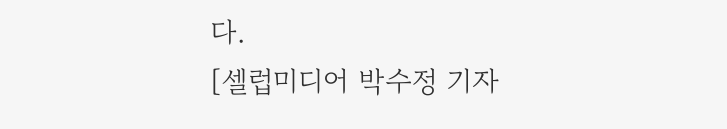다.
[셀럽미디어 박수정 기자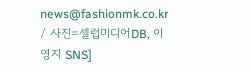news@fashionmk.co.kr / 사진=셀럽미디어DB, 이영지 SNS]